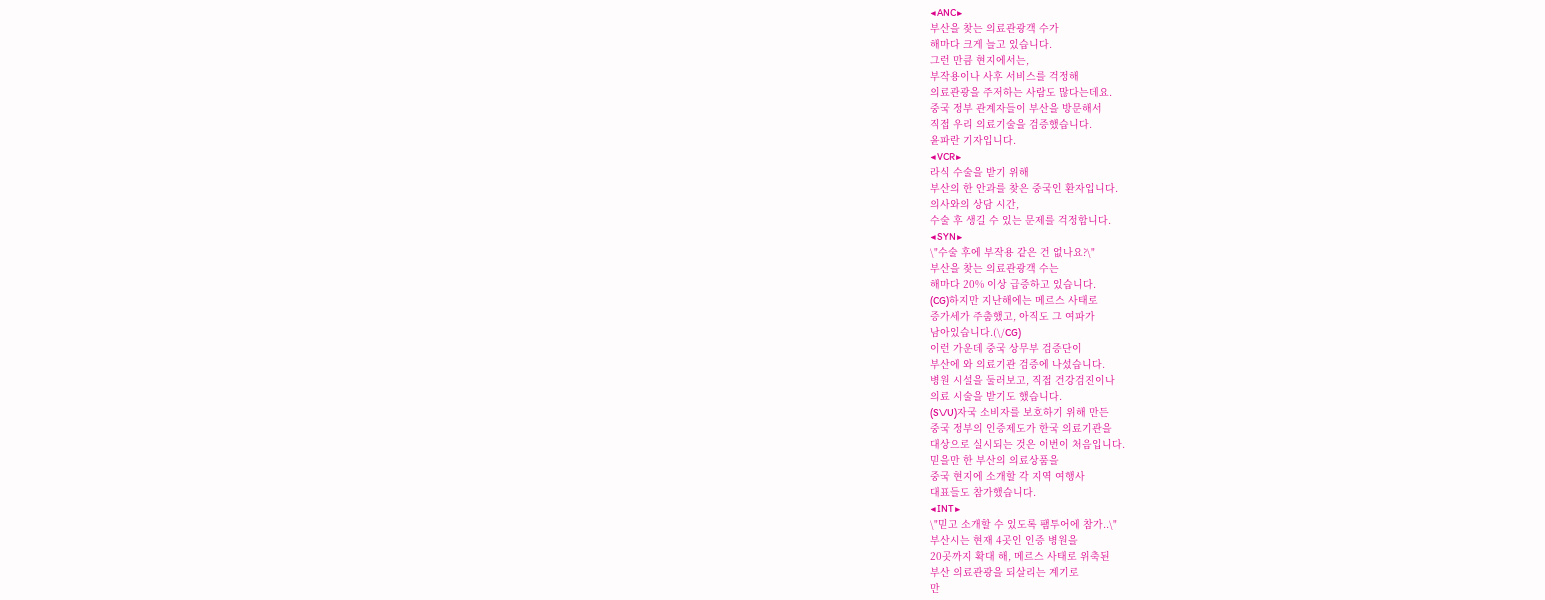◀ANC▶
부산을 찾는 의료관광객 수가
해마다 크게 늘고 있습니다.
그런 만큼 현지에서는,
부작용이나 사후 서비스를 걱정해
의료관광을 주저하는 사람도 많다는데요.
중국 정부 관계자들이 부산을 방문해서
직접 우리 의료기술을 검증했습니다.
윤파란 기자입니다.
◀VCR▶
라식 수술을 받기 위해
부산의 한 안과를 찾은 중국인 환자입니다.
의사와의 상담 시간,
수술 후 생길 수 있는 문제를 걱정합니다.
◀SYN▶
\"수술 후에 부작용 같은 건 없나요?\"
부산을 찾는 의료관광객 수는
해마다 20% 이상 급증하고 있습니다.
(CG)하지만 지난해에는 메르스 사태로
증가세가 주춤했고, 아직도 그 여파가
남아있습니다.(\/CG)
이런 가운데 중국 상무부 검증단이
부산에 와 의료기관 검증에 나섰습니다.
병원 시설을 둘러보고, 직접 건강검진이나
의료 시술을 받기도 했습니다.
(S\/U)자국 소비자를 보호하기 위해 만든
중국 정부의 인증제도가 한국 의료기관을
대상으로 실시되는 것은 이번이 처음입니다.
믿을만 한 부산의 의료상품을
중국 현지에 소개할 각 지역 여행사
대표들도 참가했습니다.
◀INT▶
\"믿고 소개할 수 있도록 팸투어에 참가..\"
부산시는 현재 4곳인 인증 병원을
20곳까지 확대 해, 메르스 사태로 위축된
부산 의료관광을 되살리는 계기로
만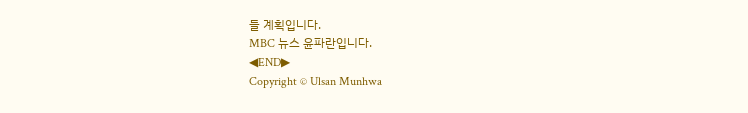들 계획입니다.
MBC 뉴스 윤파란입니다.
◀END▶
Copyright © Ulsan Munhwa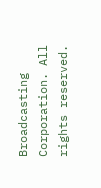Broadcasting Corporation. All rights reserved.